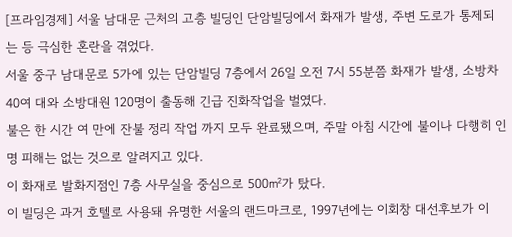[프라임경제] 서울 남대문 근처의 고층 빌딩인 단암빌딩에서 화재가 발생, 주변 도로가 통제되는 등 극심한 혼란을 겪었다.
서울 중구 남대문로 5가에 있는 단암빌딩 7층에서 26일 오전 7시 55분쯤 화재가 발생, 소방차 40여 대와 소방대원 120명이 출동해 긴급 진화작업을 벌였다.
불은 한 시간 여 만에 잔불 정리 작업 까지 모두 완료됐으며, 주말 아침 시간에 불이나 다행히 인명 피해는 없는 것으로 알려지고 있다.
이 화재로 발화지점인 7층 사무실을 중심으로 500㎡가 탔다.
이 빌딩은 과거 호텔로 사용돼 유명한 서울의 랜드마크로, 1997년에는 이회창 대선후보가 이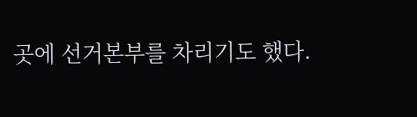곳에 선거본부를 차리기도 했다.